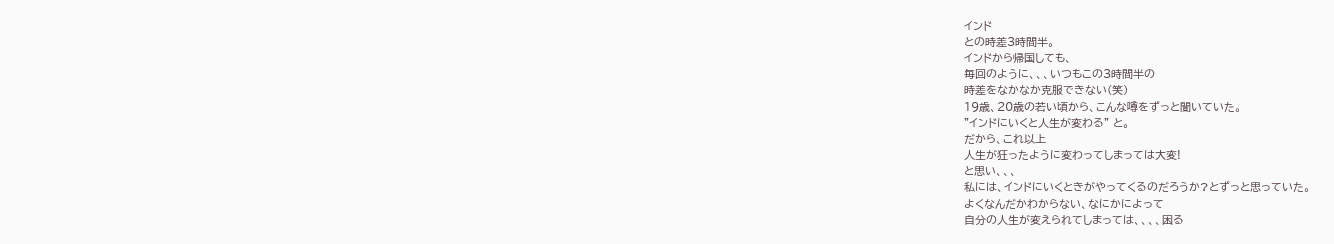インド
との時差3時間半。
インドから帰国しても、
毎回のように、、、いつもこの3時間半の
時差をなかなか克服できない(笑)
19歳、20歳の若い頃から、こんな噂をずっと聞いていた。
"インドにいくと人生が変わる" と。
だから、これ以上
人生が狂ったように変わってしまっては大変!
と思い、、、
私には、インドにいくときがやってくるのだろうか?とずっと思っていた。
よくなんだかわからない、なにかによって
自分の人生が変えられてしまっては、、、、困る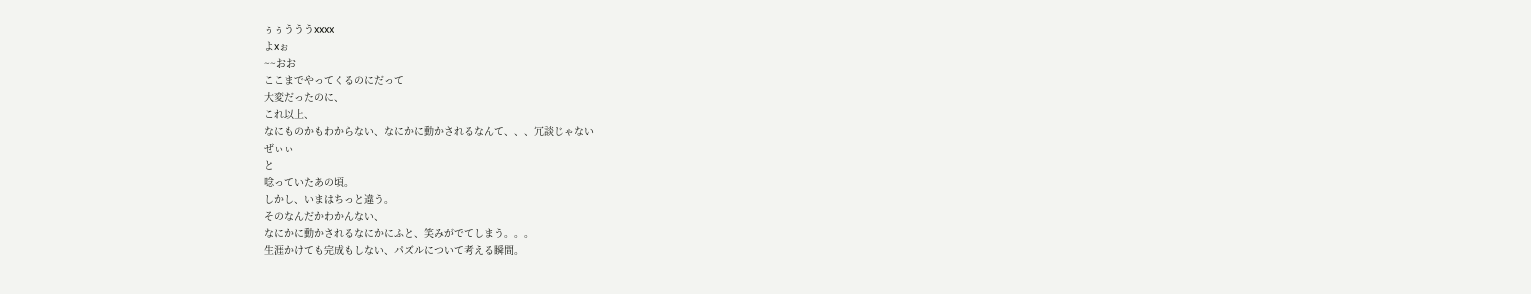ぅぅうううxxxx
よxぉ
~~おお
ここまでやってくるのにだって
大変だったのに、
これ以上、
なにものかもわからない、なにかに動かされるなんて、、、冗談じゃない
ぜぃぃ
と
唸っていたあの頃。
しかし、いまはちっと違う。
そのなんだかわかんない、
なにかに動かされるなにかにふと、笑みがでてしまう。。。
生涯かけても完成もしない、パズルについて考える瞬間。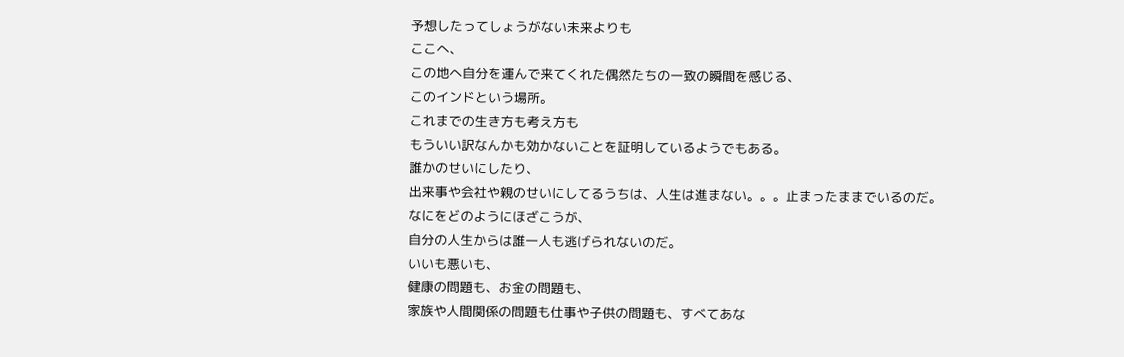予想したってしょうがない未来よりも
ここへ、
この地へ自分を運んで来てくれた偶然たちの一致の瞬間を感じる、
このインドという場所。
これまでの生き方も考え方も
もういい訳なんかも効かないことを証明しているようでもある。
誰かのせいにしたり、
出来事や会社や親のせいにしてるうちは、人生は進まない。。。止まったままでいるのだ。
なにをどのようにほざこうが、
自分の人生からは誰一人も逃げられないのだ。
いいも悪いも、
健康の問題も、お金の問題も、
家族や人間関係の問題も仕事や子供の問題も、すべてあな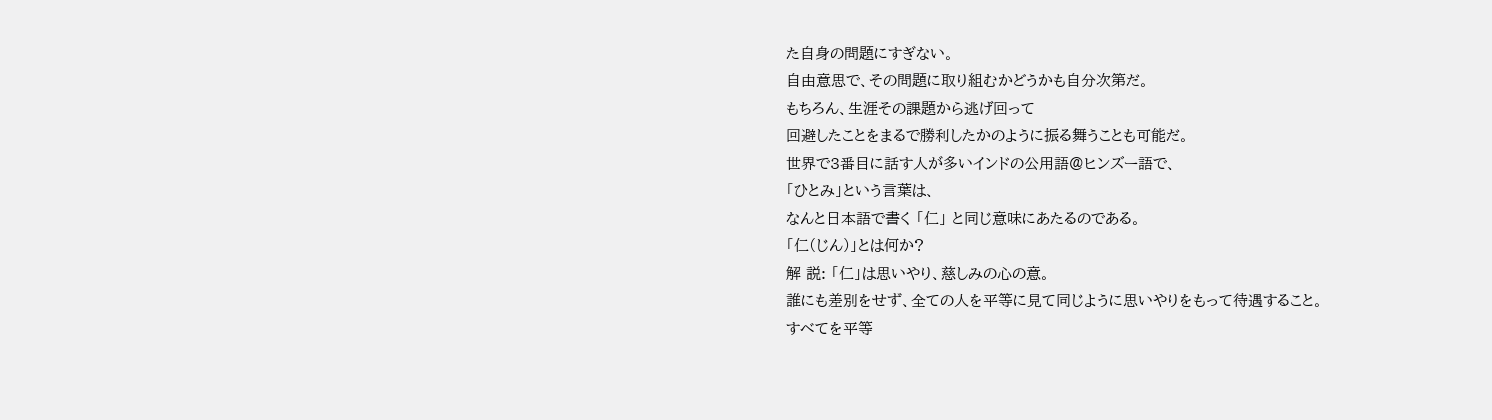た自身の問題にすぎない。
自由意思で、その問題に取り組むかどうかも自分次第だ。
もちろん、生涯その課題から逃げ回って
回避したことをまるで勝利したかのように振る舞うことも可能だ。
世界で3番目に話す人が多いインドの公用語@ヒンズー語で、
「ひとみ」という言葉は、
なんと日本語で書く 「仁」 と同じ意味にあたるのである。
「仁(じん)」とは何か?
解 説: 「仁」は思いやり、慈しみの心の意。
誰にも差別をせず、全ての人を平等に見て同じように思いやりをもって待遇すること。
すべてを平等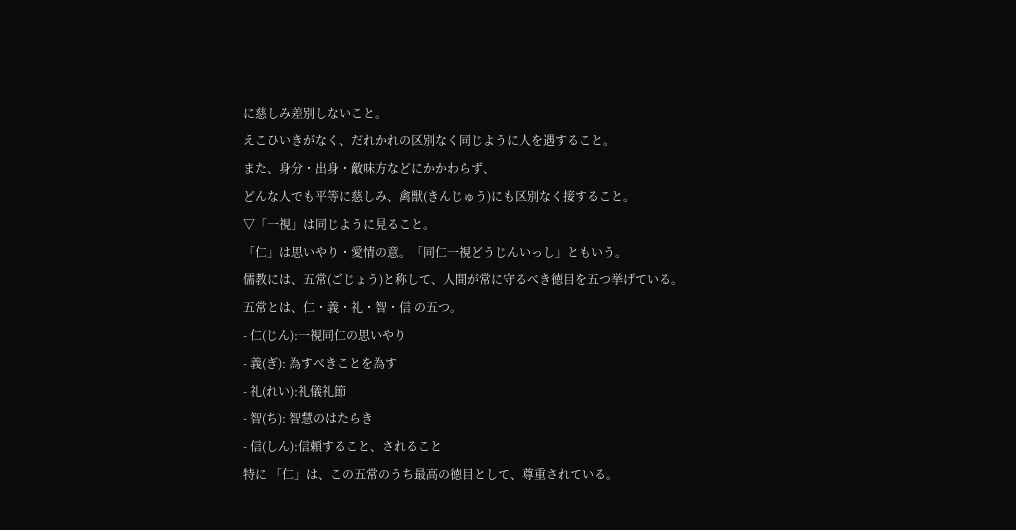に慈しみ差別しないこと。
えこひいきがなく、だれかれの区別なく同じように人を遇すること。
また、身分・出身・敵味方などにかかわらず、
どんな人でも平等に慈しみ、禽獣(きんじゅう)にも区別なく接すること。
▽「一視」は同じように見ること。
「仁」は思いやり・愛情の意。「同仁一視どうじんいっし」ともいう。
儒教には、五常(ごじょう)と称して、人間が常に守るべき徳目を五つ挙げている。
五常とは、仁・義・礼・智・信 の五つ。
- 仁(じん):一視同仁の思いやり
- 義(ぎ): 為すべきことを為す
- 礼(れい):礼儀礼節
- 智(ち): 智慧のはたらき
- 信(しん):信頼すること、されること
特に 「仁」は、この五常のうち最高の徳目として、尊重されている。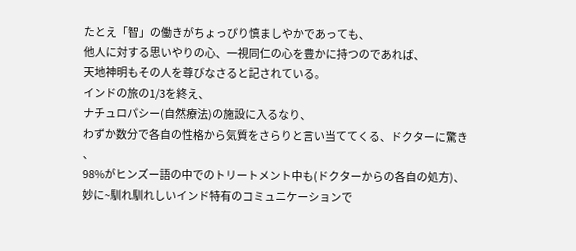たとえ「智」の働きがちょっぴり慎ましやかであっても、
他人に対する思いやりの心、一視同仁の心を豊かに持つのであれば、
天地神明もその人を尊びなさると記されている。
インドの旅の1/3を終え、
ナチュロパシー(自然療法)の施設に入るなり、
わずか数分で各自の性格から気質をさらりと言い当ててくる、ドクターに驚き
、
98%がヒンズー語の中でのトリートメント中も(ドクターからの各自の処方)、
妙に~馴れ馴れしいインド特有のコミュニケーションで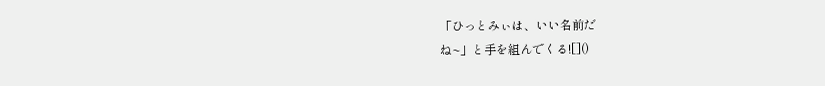「ひっとみぃは、いい名前だ
ね~」と手を組んでくる![]()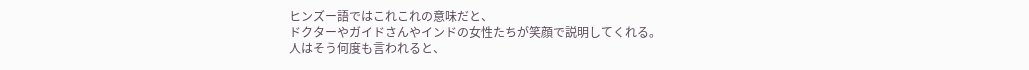ヒンズー語ではこれこれの意味だと、
ドクターやガイドさんやインドの女性たちが笑顔で説明してくれる。
人はそう何度も言われると、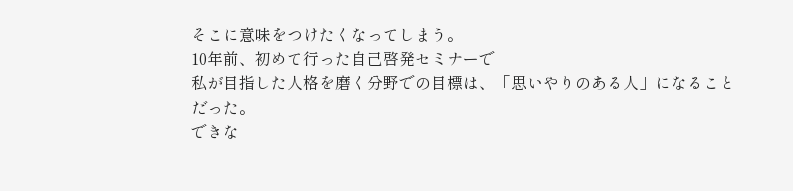そこに意味をつけたくなってしまう。
10年前、初めて行った自己啓発セミナーで
私が目指した人格を磨く分野での目標は、「思いやりのある人」になることだった。
できな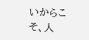いからこそ、人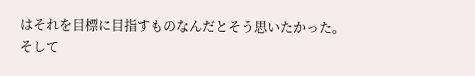はそれを目標に目指すものなんだとそう思いたかった。
そして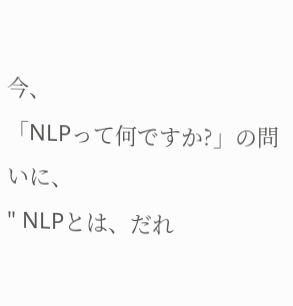今、
「NLPって何ですか?」の問いに、
" NLPとは、だれ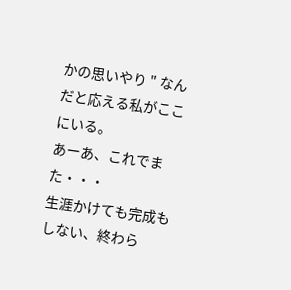かの思いやり " なんだと応える私がここにいる。
あーあ、これでまた・・・
生涯かけても完成もしない、終わら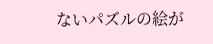ないパズルの絵が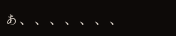ぁ、、、、、、、